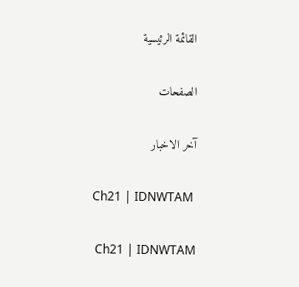القائمة الرئيسية

الصفحات

آخر الاخبار

Ch21 | IDNWTAM

 Ch21 | IDNWTAM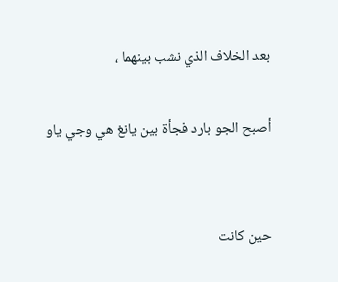بعد الخلاف الذي نشب بينهما ،

أصبح الجو بارد فجأة بين يانغ هي وجي ياو


حين كانت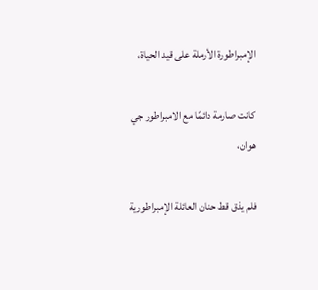الإمبراطورة الأرملة على قيد الحياة،

كانت صارمة دائمًا مع الامبراطور جي هوان،

فلم يذق قط حنان العائلة الإمبراطورية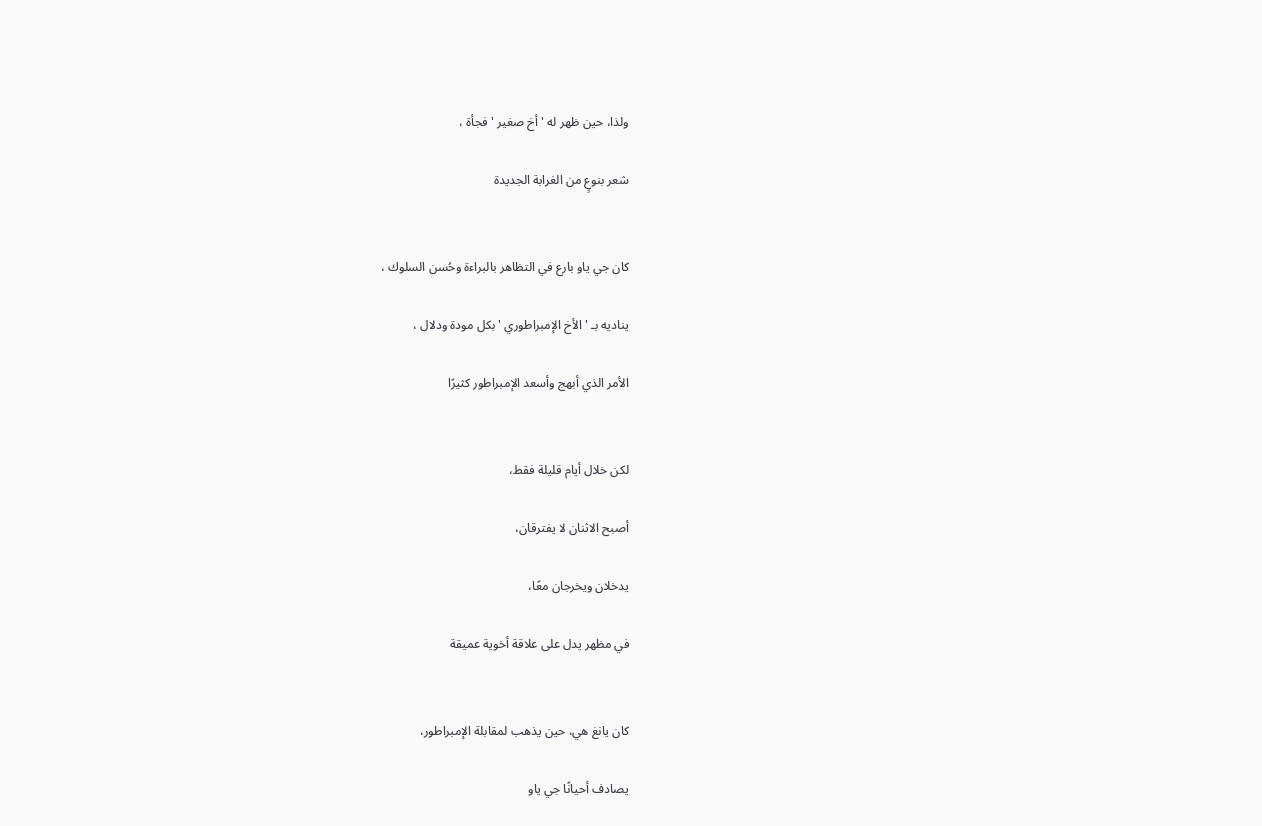ولذا، حين ظهر له ' أخ صغير ' فجأة ،

شعر بنوعٍ من الغرابة الجديدة


كان جي ياو بارع في التظاهر بالبراءة وحُسن السلوك ،

يناديه بـ ' الأخ الإمبراطوري ' بكل مودة ودلال ،

الأمر الذي أبهج وأسعد الإمبراطور كثيرًا


لكن خلال أيام قليلة فقط،

أصبح الاثنان لا يفترقان،

يدخلان ويخرجان معًا،

في مظهر يدل على علاقة أخوية عميقة


كان يانغ هي، حين يذهب لمقابلة الإمبراطور،

يصادف أحيانًا جي ياو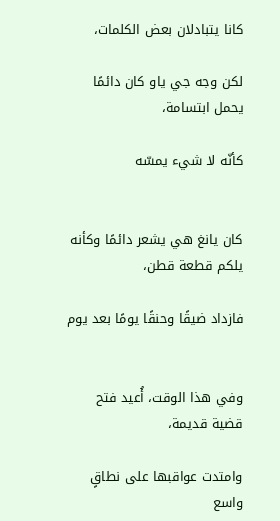كانا يتبادلان بعض الكلمات،

لكن وجه جي ياو كان دائمًا يحمل ابتسامة،

كأنّه لا شيء يمسّه


كان يانغ هي يشعر دائمًا وكأنه يلكم قطعة قطن،

فازداد ضيقًا وحنقًا يومًا بعد يوم


وفي هذا الوقت، أُعيد فتح قضية قديمة،

وامتدت عواقبها على نطاقٍ واسع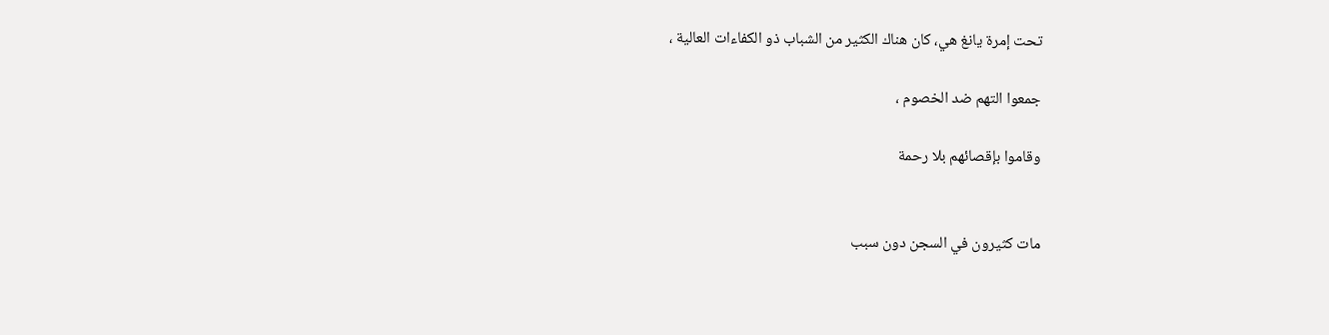تحت إمرة يانغ هي، كان هناك الكثير من الشباب ذو الكفاءات العالية ،

جمعوا التهم ضد الخصوم ،

وقاموا بإقصائهم بلا رحمة


مات كثيرون في السجن دون سبب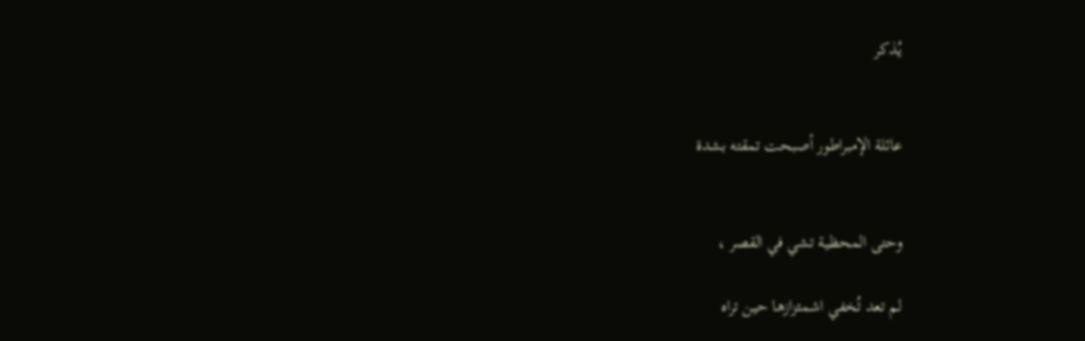يُذكر


عائلة الإمبراطور أصبحت تمقته بشدة


وحتى المحظية تشي في القصر ،

لم تعد تُخفي اشمئزازها حين تراه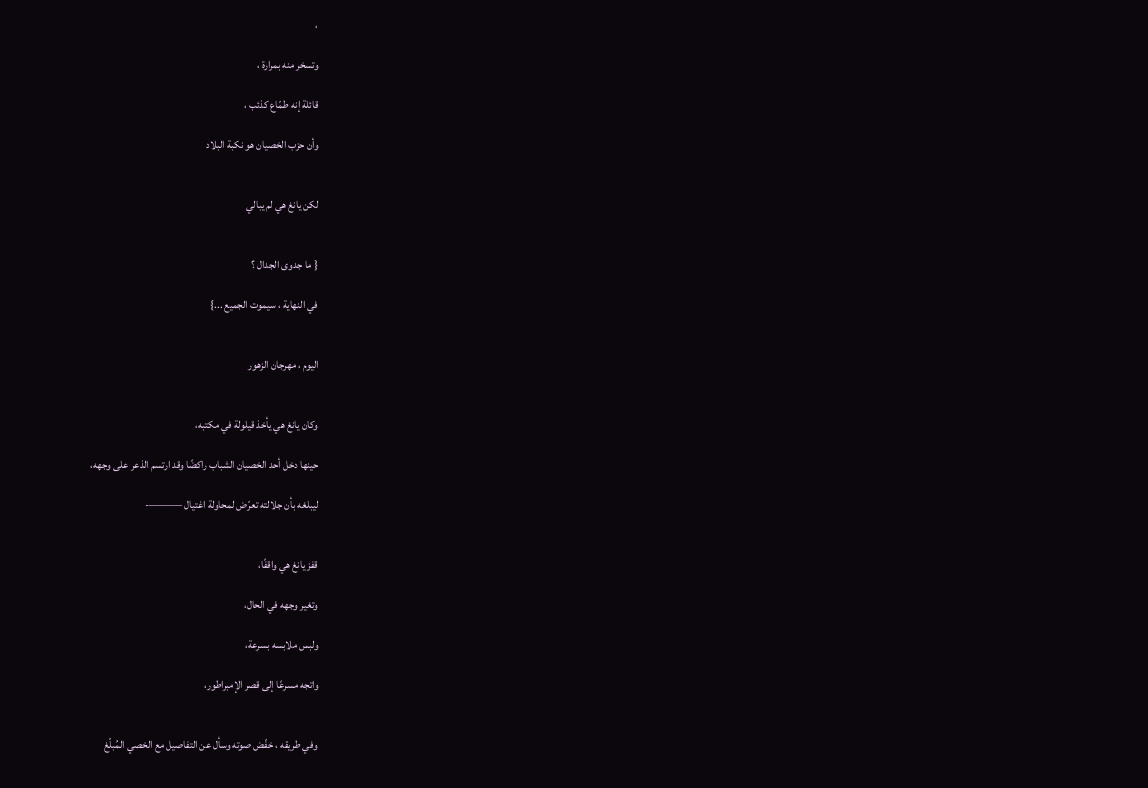،

وتسخر منه بمرارة ،

قائلة إنه طمّاع كذئب ،

وأن حزب الخصيان هو نكبة البلاد


لكن يانغ هي لم يبالي


{ ما جدوى الجدال ؟

في النهاية ، سيموت الجميع ...}


اليوم ، مهرجان الزهور


وكان يانغ هي يأخذ قيلولة في مكتبه،

حينها دخل أحد الخصيان الشباب راكضًا وقد ارتسم الذعر على وجهه،

ليبلغه بأن جلالته تعرّض لمحاولة اغتيال ———-


قفز يانغ هي واقفًا،

وتغير وجهه في الحال،

ولبس ملابسه بسرعة،

واتجه مسرعًا إلى قصر الإمبراطور،


وفي طريقه ، خفّض صوته وسأل عن التفاصيل مع الخصي المُبلّغ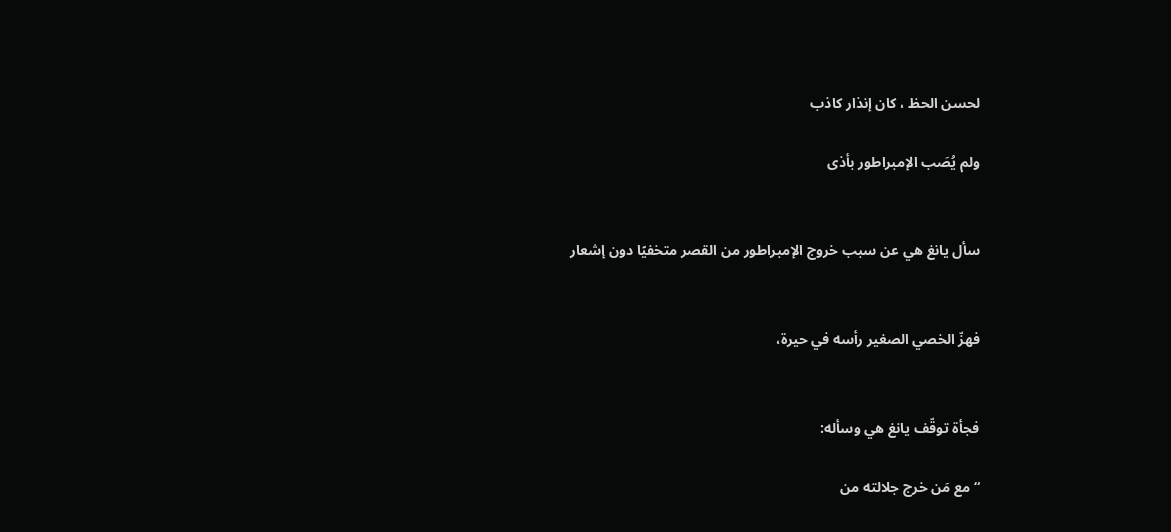لحسن الحظ ، كان إنذار كاذب

ولم يُصَب الإمبراطور بأذى


سأل يانغ هي عن سبب خروج الإمبراطور من القصر متخفيًا دون إشعار


فهزّ الخصي الصغير رأسه في حيرة،


فجأة توقّف يانغ هي وسأله:

“مع مَن خرج جلالته من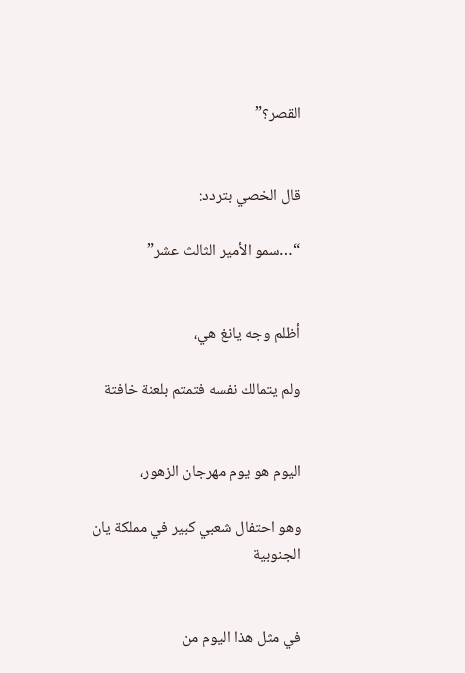القصر؟”


قال الخصي بتردد:

“…سمو الأمير الثالث عشر”


أظلم وجه يانغ هي،

ولم يتمالك نفسه فتمتم بلعنة خافتة


اليوم هو يوم مهرجان الزهور،

وهو احتفال شعبي كبير في مملكة يان الجنوبية


في مثل هذا اليوم من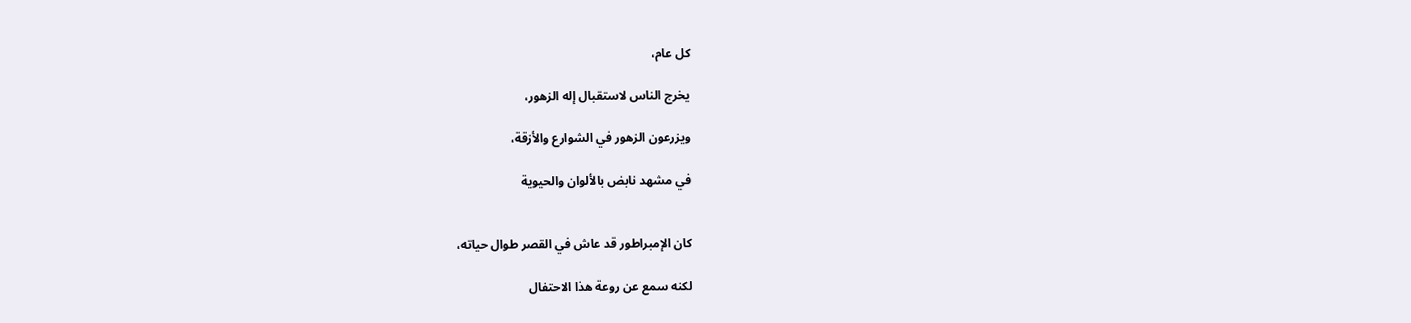كل عام،

يخرج الناس لاستقبال إله الزهور،

ويزرعون الزهور في الشوارع والأزقة،

في مشهد نابض بالألوان والحيوية


كان الإمبراطور قد عاش في القصر طوال حياته،

لكنه سمع عن روعة هذا الاحتفال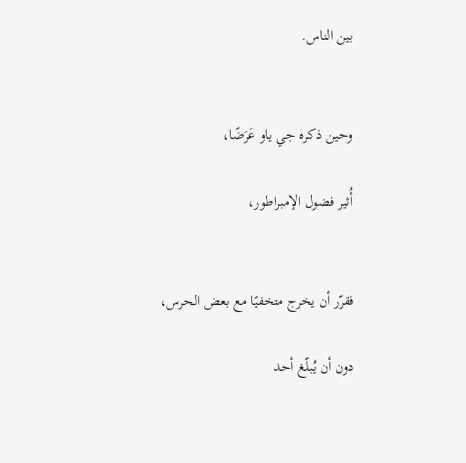بين الناس.


وحين ذكره جي ياو عَرَضًا،

أُثير فضول الإمبراطور،


فقرّر أن يخرج متخفيًا مع بعض الحرس،

دون أن يُبلّغ أحد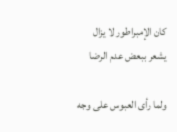كان الإمبراطور لا يزال يشعر ببعض عدم الرضا

ولما رأى العبوس على وجه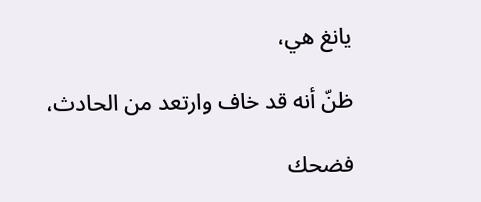يانغ هي،

ظنّ أنه قد خاف وارتعد من الحادث،

فضحك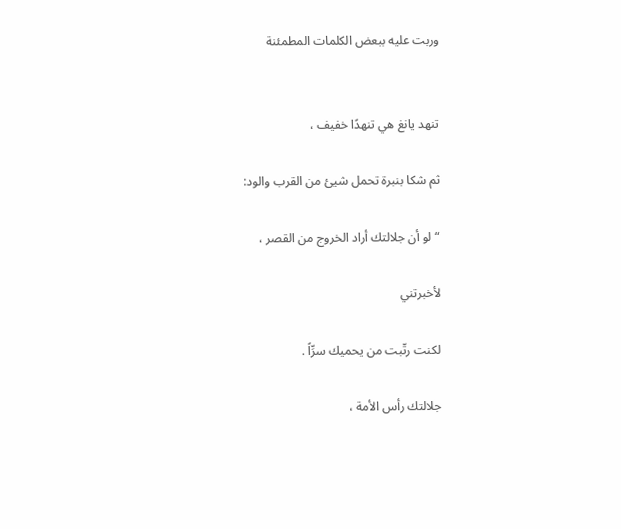وربت عليه ببعض الكلمات المطمئنة


تنهد يانغ هي تنهدًا خفيف ،

ثم شكا بنبرة تحمل شيئ من القرب والود:

“ لو أن جلالتك أراد الخروج من القصر ،

لأخبرتني

لكنت رتّبت من يحميك سرِّاً .

جلالتك رأس الأمة ،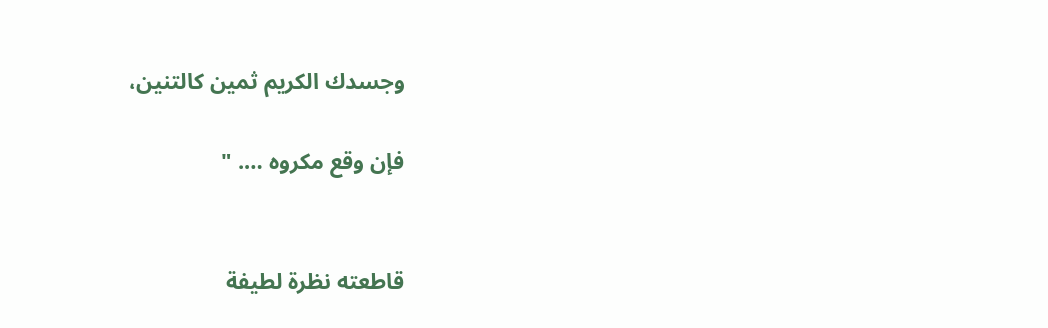وجسدك الكريم ثمين كالتنين،

فإن وقع مكروه …. "


قاطعته نظرة لطيفة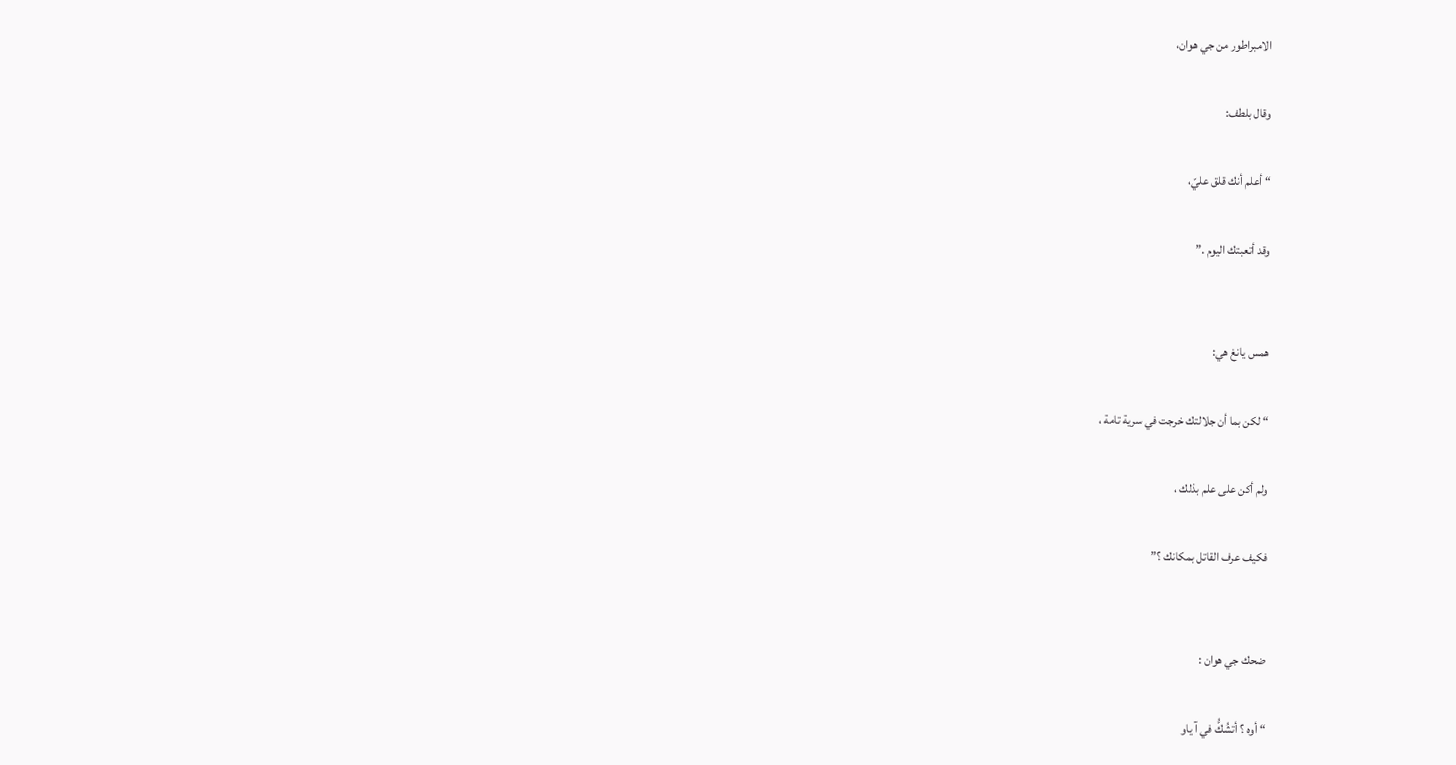الامبراطور من جي هوان،

وقال بلطف:

“ أعلم أنك قلق عليّ،

وقد أتعبتك اليوم .”


همس يانغ هي:

“ لكن بما أن جلالتك خرجت في سرية تامة ،

ولم أكن على علم بذلك ،

فكيف عرف القاتل بمكانك ؟”


ضحك جي هوان :

“ أوه ؟ أتشُكُّ في آ ياو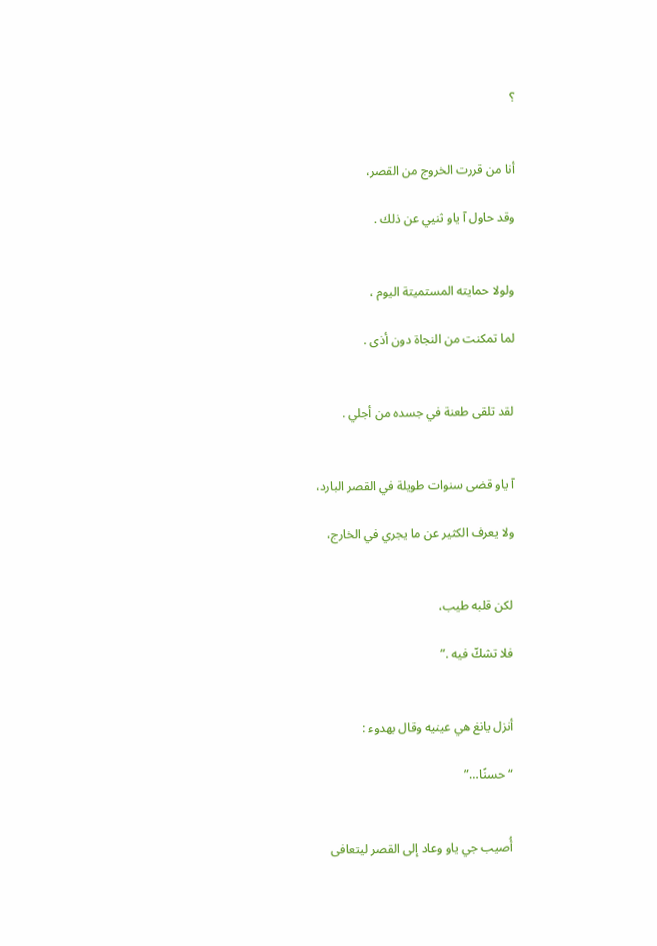؟


أنا من قررت الخروج من القصر،

وقد حاول آ ياو ثنيي عن ذلك .


ولولا حمايته المستميتة اليوم ،

لما تمكنت من النجاة دون أذى .


لقد تلقى طعنة في جسده من أجلي .


آ ياو قضى سنوات طويلة في القصر البارد،

ولا يعرف الكثير عن ما يجري في الخارج،


لكن قلبه طيب،

فلا تشكّ فيه .”


أنزل يانغ هي عينيه وقال بهدوء :

“ حسنًا…”


أُصيب جي ياو وعاد إلى القصر ليتعافى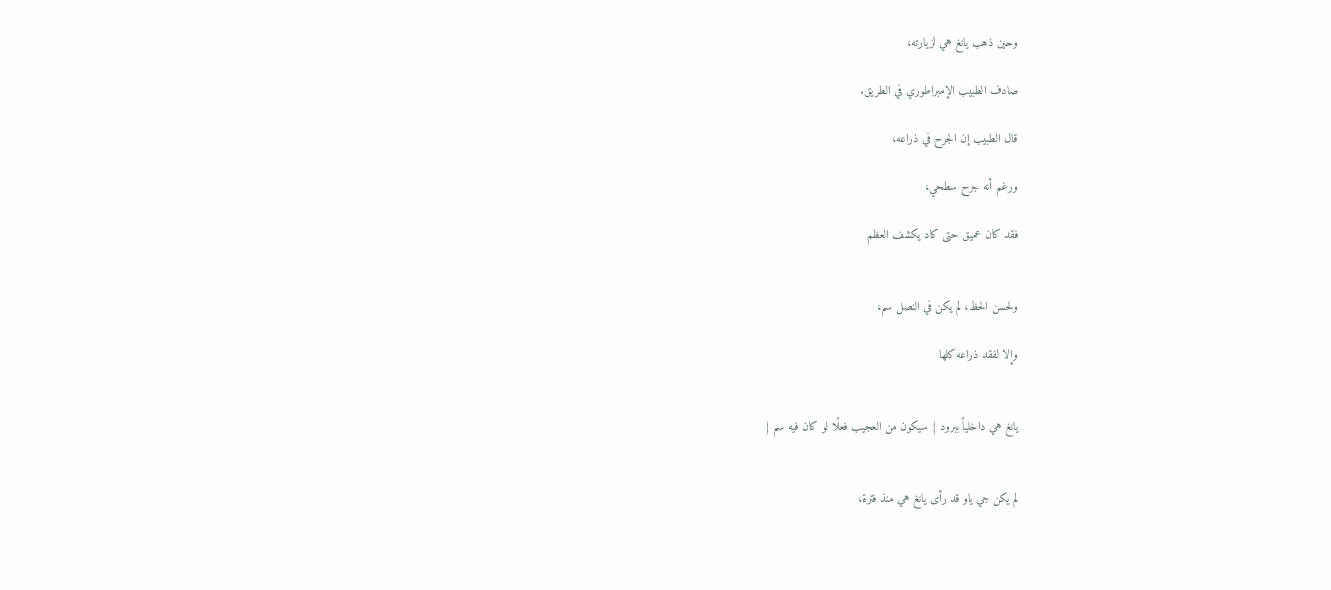وحين ذهب يانغ هي لزيارته،

صادف الطبيب الإمبراطوري في الطريق.

قال الطبيب إن الجرح في ذراعه،

ورغم أنه جرح سطحي،

فقد كان عميق حتى كاد يكشف العظم


ولحسن الحظ، لم يكن في النصل سم،

وإلا لفقد ذراعه كلها


يانغ هي داخلياً ببرود { سيكون من العجيب فعلًا لو كان فيه سم }


لم يكن جي ياو قد رأى يانغ هي منذ فترة،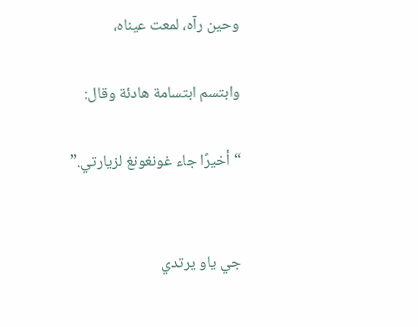وحين رآه، لمعت عيناه،

وابتسم ابتسامة هادئة وقال:

“ أخيرًا جاء غونغونغ لزيارتي.”


جي ياو يرتدي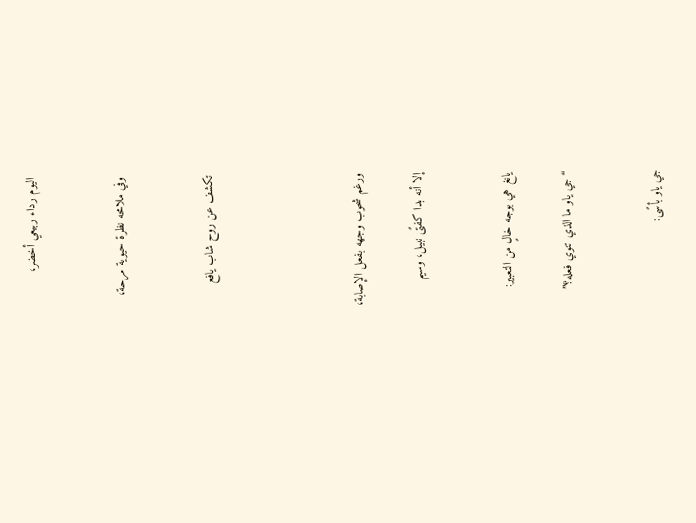اليوم رداء ربيعي أخضر،


وفي ملامحه نظرة حيوية مرحة،


تكشف عن روح شاب يافع




ورغم شحوب وجهه بفعل الإصابة،

إلا أنه بدا كفتًى نبيل، وسيم


يانغ هي بوجه خالٍ من التعبير:

“ جي ياو ما الذي تنوي فعله؟”


جي ياو بأسًى: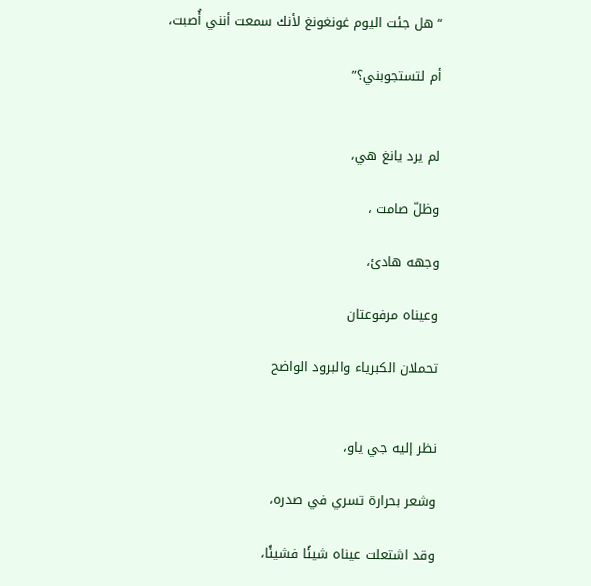“ هل جئت اليوم غونغونغ لأنك سمعت أنني أُصبت،

أم لتستجوبني؟”


لم يرد يانغ هي،

وظلّ صامت ،

وجهه هادئ،

وعيناه مرفوعتان

تحملان الكبرياء والبرود الواضح


نظر إليه جي ياو،

وشعر بحرارة تسري في صدره،

وقد اشتعلت عيناه شيئًا فشيئًا،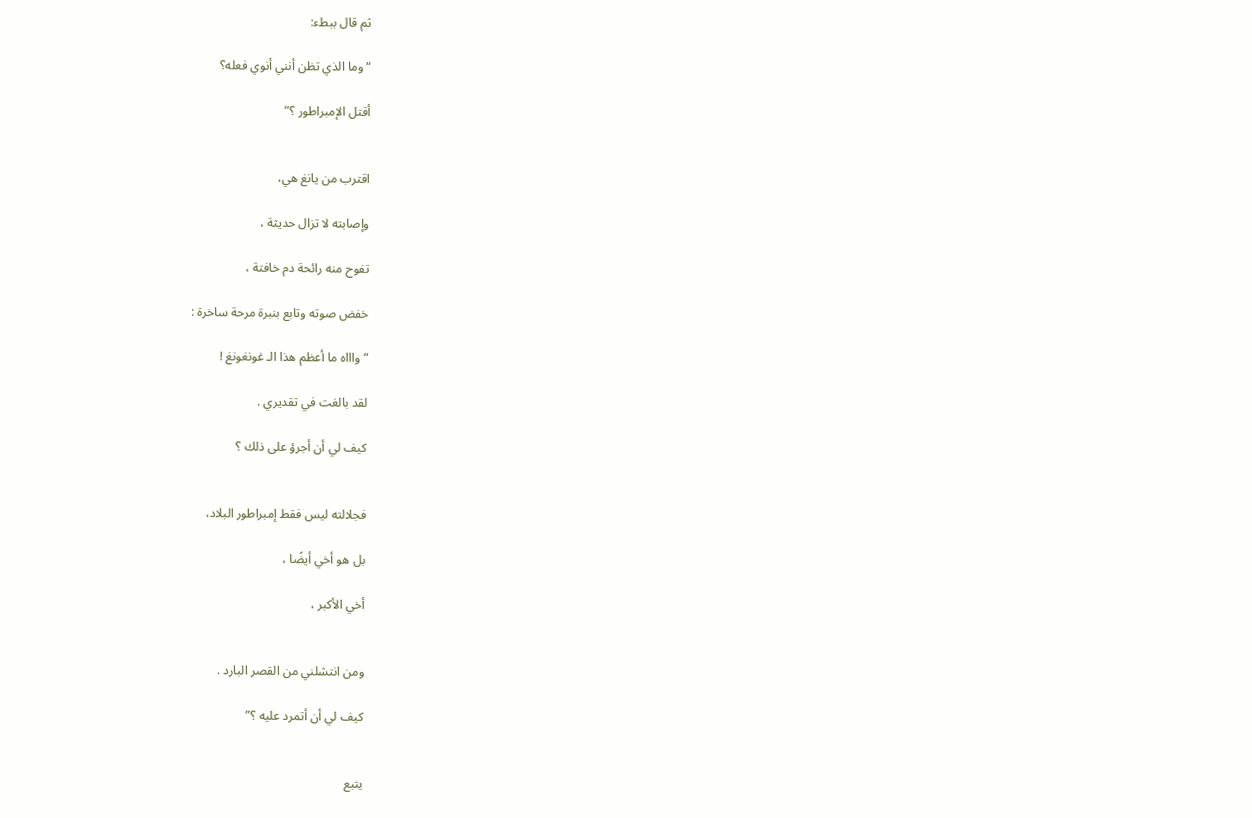ثم قال ببطء:

“ وما الذي تظن أنني أنوي فعله؟

أقتل الإمبراطور ؟”


اقترب من يانغ هي،

وإصابته لا تزال حديثة ،

تفوح منه رائحة دم خافتة ،

خفض صوته وتابع بنبرة مرحة ساخرة :

“ واااه ما أعظم هذا الـ غونغونغ !

لقد بالغت في تقديري .

كيف لي أن أجرؤ على ذلك ؟


فجلالته ليس فقط إمبراطور البلاد،

بل هو أخي أيضًا ،

أخي الأكبر ،


ومن انتشلني من القصر البارد .

كيف لي أن أتمرد عليه ؟”


يتبع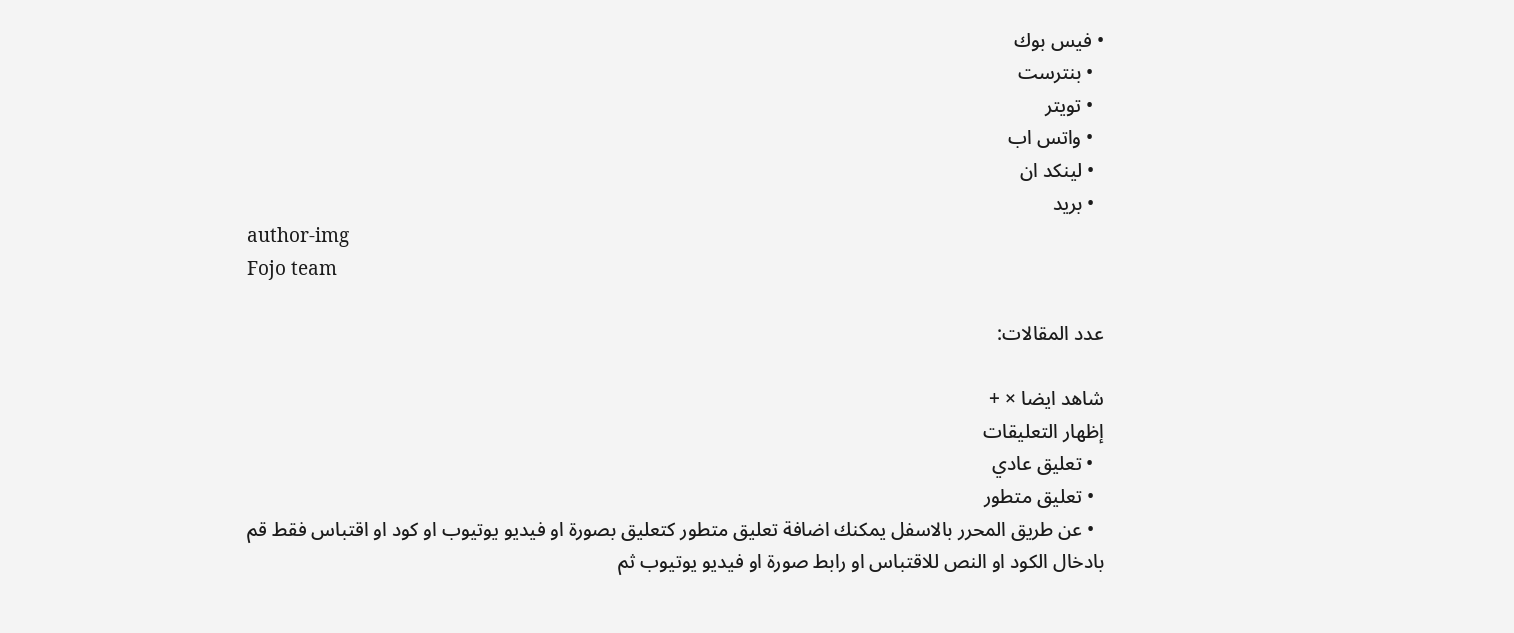• فيس بوك
  • بنترست
  • تويتر
  • واتس اب
  • لينكد ان
  • بريد
author-img
Fojo team

عدد المقالات:

شاهد ايضا × +
إظهار التعليقات
  • تعليق عادي
  • تعليق متطور
  • عن طريق المحرر بالاسفل يمكنك اضافة تعليق متطور كتعليق بصورة او فيديو يوتيوب او كود او اقتباس فقط قم بادخال الكود او النص للاقتباس او رابط صورة او فيديو يوتيوب ثم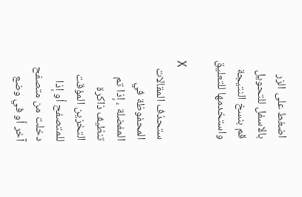اضغط على الزر بالاسفل للتحويل قم بنسخ النتيجة واستخدمها للتعليق

X
ستحذف المقالات المحفوظة في المفضلة ، إذا تم تنظيف ذاكرة التخزين المؤقت للمتصفح أو إذا دخلت من متصفح آخر أو في وضع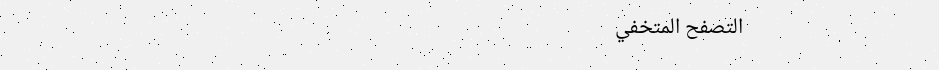التصفح المتخفي